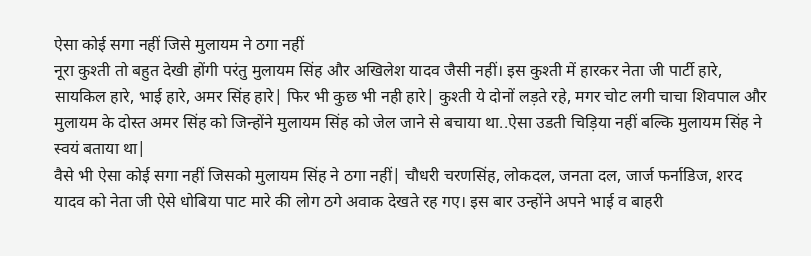ऐसा कोई सगा नहीं जिसे मुलायम ने ठगा नहीं
नूरा कुश्ती तो बहुत देखी होंगी परंतु मुलायम सिंह और अखिलेश यादव जैसी नहीं। इस कुश्ती में हारकर नेता जी पार्टी हारे, सायकिल हारे, भाई हारे, अमर सिंह हारे| फिर भी कुछ भी नही हारे| कुश्ती ये दोनों लड़ते रहे, मगर चोट लगी चाचा शिवपाल और मुलायम के दोस्त अमर सिंह को जिन्होंने मुलायम सिंह को जेल जाने से बचाया था..ऐसा उडती चिड़िया नहीं बल्कि मुलायम सिंह ने स्वयं बताया था|
वैसे भी ऐसा कोई सगा नहीं जिसको मुलायम सिंह ने ठगा नहीं| चौधरी चरणसिंह, लोकदल, जनता दल, जार्ज फर्नाडिज, शरद यादव को नेता जी ऐसे धोबिया पाट मारे की लोग ठगे अवाक देखते रह गए। इस बार उन्होंने अपने भाई व बाहरी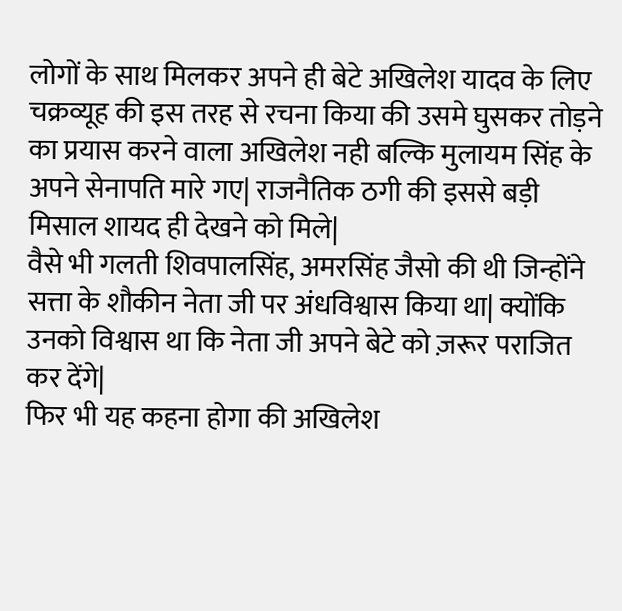लोगों के साथ मिलकर अपने ही बेटे अखिलेश यादव के लिए चक्रव्यूह की इस तरह से रचना किया की उसमे घुसकर तोड़ने का प्रयास करने वाला अखिलेश नही बल्कि मुलायम सिंह के अपने सेनापति मारे गए| राजनैतिक ठगी की इससे बड़ी मिसाल शायद ही देखने को मिले|
वैसे भी गलती शिवपालसिंह, अमरसिंह जैसो की थी जिन्होंने सत्ता के शौकीन नेता जी पर अंधविश्वास किया था| क्योंकि उनको विश्वास था कि नेता जी अपने बेटे को ज़रूर पराजित कर देंगे|
फिर भी यह कहना होगा की अखिलेश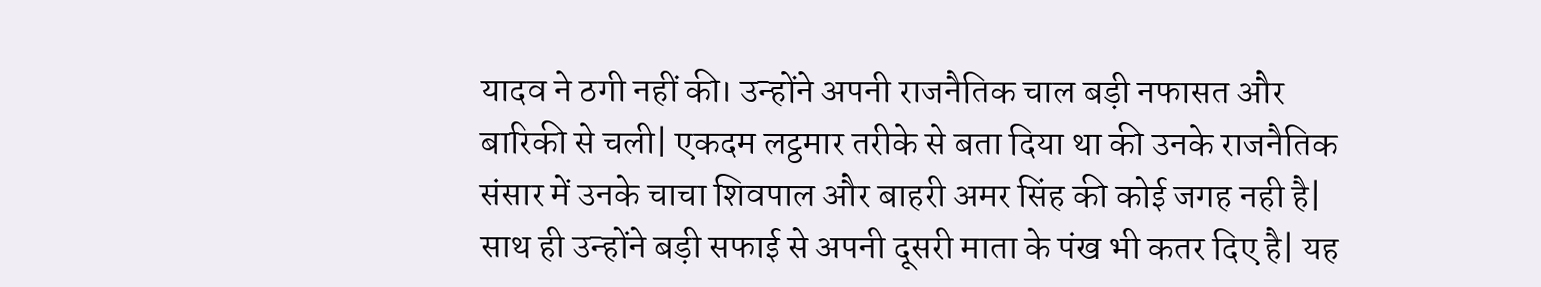यादव ने ठगी नहीं की। उन्होंने अपनी राजनैतिक चाल बड़ी नफासत और बारिकी से चली| एकदम लट्ठमार तरीके से बता दिया था की उनके राजनैतिक संसार में उनके चाचा शिवपाल और बाहरी अमर सिंह की कोई जगह नही है| साथ ही उन्होंने बड़ी सफाई से अपनी दूसरी माता के पंख भी कतर दिए है| यह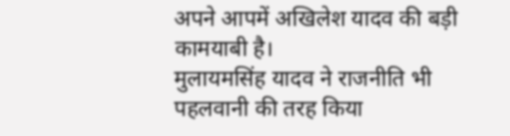अपने आपमें अखिलेश यादव की बड़ी कामयाबी है।
मुलायमसिंह यादव ने राजनीति भी पहलवानी की तरह किया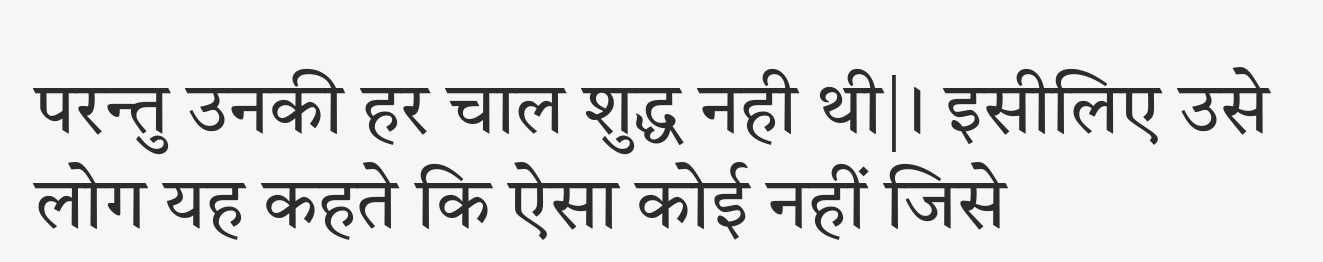परन्तु उनकी हर चाल शुद्ध नही थी|। इसीलिए उसे लोग यह कहते कि ऐसा कोई नहीं जिसे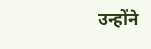उन्होंने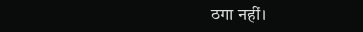ठगा नहीं।